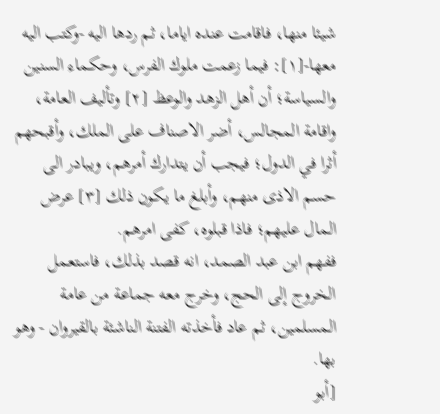شيئا منها، فاقامت عنده اياما، ثم ردها اليه -وكتب اليه معها-[١]: فيما زعمت ملوك الفرس، وحكماء السنين والسياسة؛ أن أهل الزهد والوعظ [٢] وتأليف العامة، واقامة المجالس، أضر الاصناف على الملك، وأقبحهم أثرا في الدول؛ فيجب أن يتدارك أمرهم، ويبادر الى حسم الاذى منهم، وأبلغ ما يكون ذلك [٣] عرض المال عليهم؛ فاذا قبلوه، كفى امرهم.
ففهم ابن عبد الصمد، انه قصد بذلك، فاستعمل الخروج إلى الحج، وخرج معه جماعة من عامة المسلمين، ثم عاد فأخذته الفتنة الناشئة بالقيروان - وهو بها.
[أبو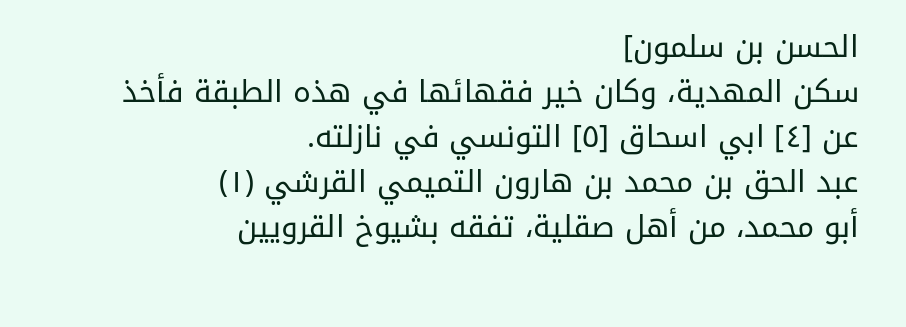الحسن بن سلمون]
سكن المهدية، وكان خير فقهائها في هذه الطبقة فأخذ عن [٤] ابي اسحاق [٥] التونسي في نازلته.
عبد الحق بن محمد بن هارون التميمي القرشي (١)
أبو محمد، من أهل صقلية، تفقه بشيوخ القرويين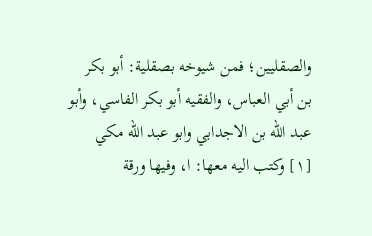والصقليين؛ فمن شيوخه بصقلية: أبو بكر بن أبي العباس، والفقيه أبو بكر الفاسي، وأبو عبد الله بن الاجدابي وابو عبد الله مكي
[١] وكتب اليه معها: ا، وفيها ورقة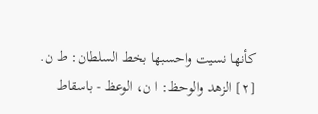كأنها نسيت واحسبها بخط السلطان: ط ن. [٢] الزهد والوحظ: ا ن، الوعظ - باسقاط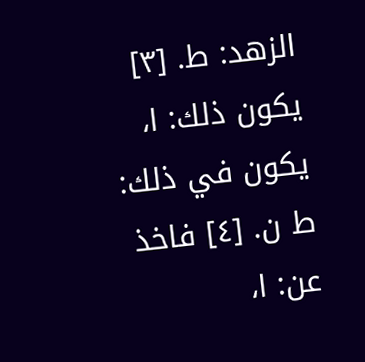الزهد: ط. [٣] يكون ذلك: ا، يكون في ذلك: ط ن. [٤] فاخذ عن: ا،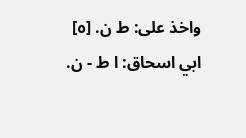واخذ على: ط ن. [٥] ابي اسحاق: ا ط - ن.